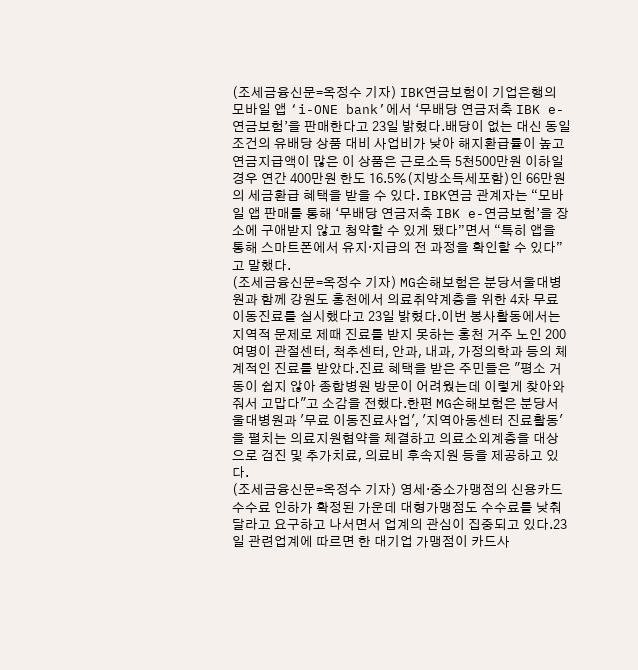(조세금융신문=옥정수 기자) IBK연금보험이 기업은행의 모바일 앱 ‘i-ONE bank’에서 ‘무배당 연금저축 IBK e-연금보험’을 판매한다고 23일 밝혔다.배당이 없는 대신 동일 조건의 유배당 상품 대비 사업비가 낮아 해지환급률이 높고 연금지급액이 많은 이 상품은 근로소득 5천500만원 이하일 경우 연간 400만원 한도 16.5%(지방소득세포함)인 66만원의 세금환급 혜택을 받을 수 있다. IBK연금 관계자는 “모바일 앱 판매를 통해 ‘무배당 연금저축 IBK e-연금보험’을 장소에 구애받지 않고 청약할 수 있게 됐다”면서 “특히 앱을 통해 스마트폰에서 유지·지급의 전 과정을 확인할 수 있다”고 말했다.
(조세금융신문=옥정수 기자) MG손해보험은 분당서울대병원과 함께 강원도 홍천에서 의료취약계층을 위한 4차 무료이동진료를 실시했다고 23일 밝혔다.이번 봉사활동에서는 지역적 문제로 제때 진료를 받지 못하는 홍천 거주 노인 200여명이 관절센터, 척추센터, 안과, 내과, 가정의학과 등의 체계적인 진료를 받았다.진료 혜택을 받은 주민들은 "평소 거동이 쉽지 않아 종합병원 방문이 어려웠는데 이렇게 찾아와줘서 고맙다"고 소감을 전했다.한편 MG손해보험은 분당서울대병원과 '무료 이동진료사업', '지역아동센터 진료활동'을 펼치는 의료지원협약을 체결하고 의료소외계층을 대상으로 검진 및 추가치료, 의료비 후속지원 등을 제공하고 있다.
(조세금융신문=옥정수 기자) 영세·중소가맹점의 신용카드 수수료 인하가 확정된 가운데 대형가맹점도 수수료를 낮춰달라고 요구하고 나서면서 업계의 관심이 집중되고 있다.23일 관련업계에 따르면 한 대기업 가맹점이 카드사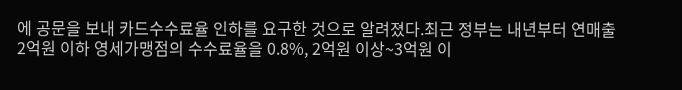에 공문을 보내 카드수수료율 인하를 요구한 것으로 알려졌다.최근 정부는 내년부터 연매출 2억원 이하 영세가맹점의 수수료율을 0.8%, 2억원 이상~3억원 이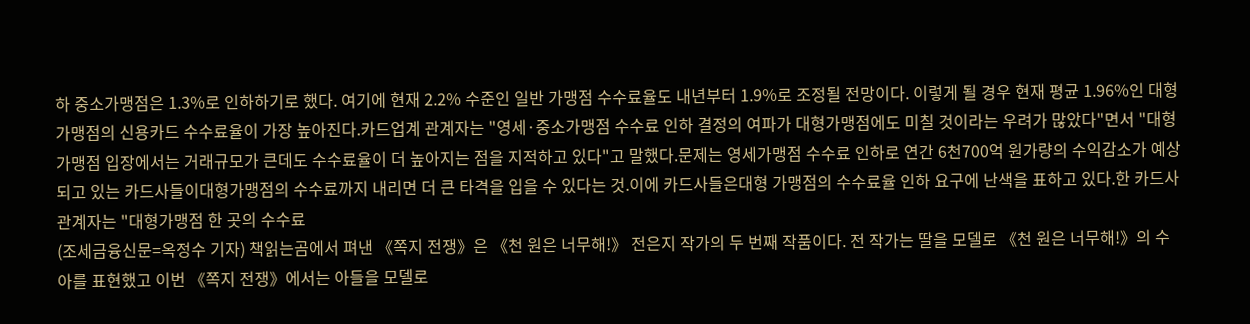하 중소가맹점은 1.3%로 인하하기로 했다. 여기에 현재 2.2% 수준인 일반 가맹점 수수료율도 내년부터 1.9%로 조정될 전망이다. 이렇게 될 경우 현재 평균 1.96%인 대형 가맹점의 신용카드 수수료율이 가장 높아진다.카드업계 관계자는 "영세·중소가맹점 수수료 인하 결정의 여파가 대형가맹점에도 미칠 것이라는 우려가 많았다"면서 "대형 가맹점 입장에서는 거래규모가 큰데도 수수료율이 더 높아지는 점을 지적하고 있다"고 말했다.문제는 영세가맹점 수수료 인하로 연간 6천700억 원가량의 수익감소가 예상되고 있는 카드사들이대형가맹점의 수수료까지 내리면 더 큰 타격을 입을 수 있다는 것.이에 카드사들은대형 가맹점의 수수료율 인하 요구에 난색을 표하고 있다.한 카드사 관계자는 "대형가맹점 한 곳의 수수료
(조세금융신문=옥정수 기자) 책읽는곰에서 펴낸 《쪽지 전쟁》은 《천 원은 너무해!》 전은지 작가의 두 번째 작품이다. 전 작가는 딸을 모델로 《천 원은 너무해!》의 수아를 표현했고 이번 《쪽지 전쟁》에서는 아들을 모델로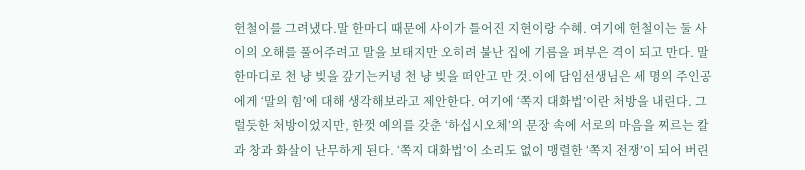헌철이를 그려냈다.말 한마디 때문에 사이가 틀어진 지현이랑 수혜. 여기에 헌철이는 둘 사이의 오해를 풀어주려고 말을 보태지만 오히려 불난 집에 기름을 퍼부은 격이 되고 만다. 말 한마디로 천 냥 빚을 갚기는커녕 천 냥 빚을 떠안고 만 것.이에 담임선생님은 세 명의 주인공에게 ‘말의 힘’에 대해 생각해보라고 제안한다. 여기에 ‘쪽지 대화법’이란 처방을 내린다. 그럴듯한 처방이었지만, 한껏 예의를 갖춘 ‘하십시오체’의 문장 속에 서로의 마음을 찌르는 칼과 창과 화살이 난무하게 된다. ‘쪽지 대화법’이 소리도 없이 맹렬한 ‘쪽지 전쟁’이 되어 버린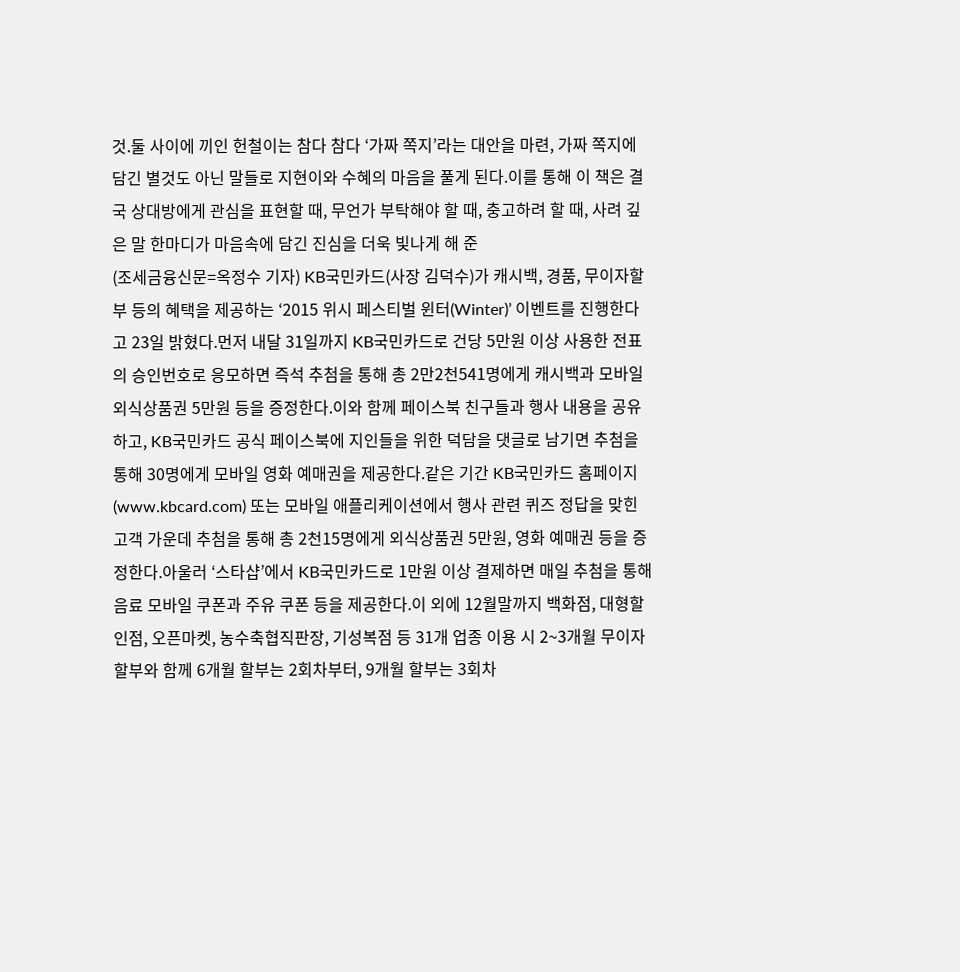것.둘 사이에 끼인 헌철이는 참다 참다 ‘가짜 쪽지’라는 대안을 마련, 가짜 쪽지에 담긴 별것도 아닌 말들로 지현이와 수혜의 마음을 풀게 된다.이를 통해 이 책은 결국 상대방에게 관심을 표현할 때, 무언가 부탁해야 할 때, 충고하려 할 때, 사려 깊은 말 한마디가 마음속에 담긴 진심을 더욱 빛나게 해 준
(조세금융신문=옥정수 기자) KB국민카드(사장 김덕수)가 캐시백, 경품, 무이자할부 등의 혜택을 제공하는 ‘2015 위시 페스티벌 윈터(Winter)’ 이벤트를 진행한다고 23일 밝혔다.먼저 내달 31일까지 KB국민카드로 건당 5만원 이상 사용한 전표의 승인번호로 응모하면 즉석 추첨을 통해 총 2만2천541명에게 캐시백과 모바일 외식상품권 5만원 등을 증정한다.이와 함께 페이스북 친구들과 행사 내용을 공유하고, KB국민카드 공식 페이스북에 지인들을 위한 덕담을 댓글로 남기면 추첨을 통해 30명에게 모바일 영화 예매권을 제공한다.같은 기간 KB국민카드 홈페이지(www.kbcard.com) 또는 모바일 애플리케이션에서 행사 관련 퀴즈 정답을 맞힌 고객 가운데 추첨을 통해 총 2천15명에게 외식상품권 5만원, 영화 예매권 등을 증정한다.아울러 ‘스타샵’에서 KB국민카드로 1만원 이상 결제하면 매일 추첨을 통해 음료 모바일 쿠폰과 주유 쿠폰 등을 제공한다.이 외에 12월말까지 백화점, 대형할인점, 오픈마켓, 농수축협직판장, 기성복점 등 31개 업종 이용 시 2~3개월 무이자 할부와 함께 6개월 할부는 2회차부터, 9개월 할부는 3회차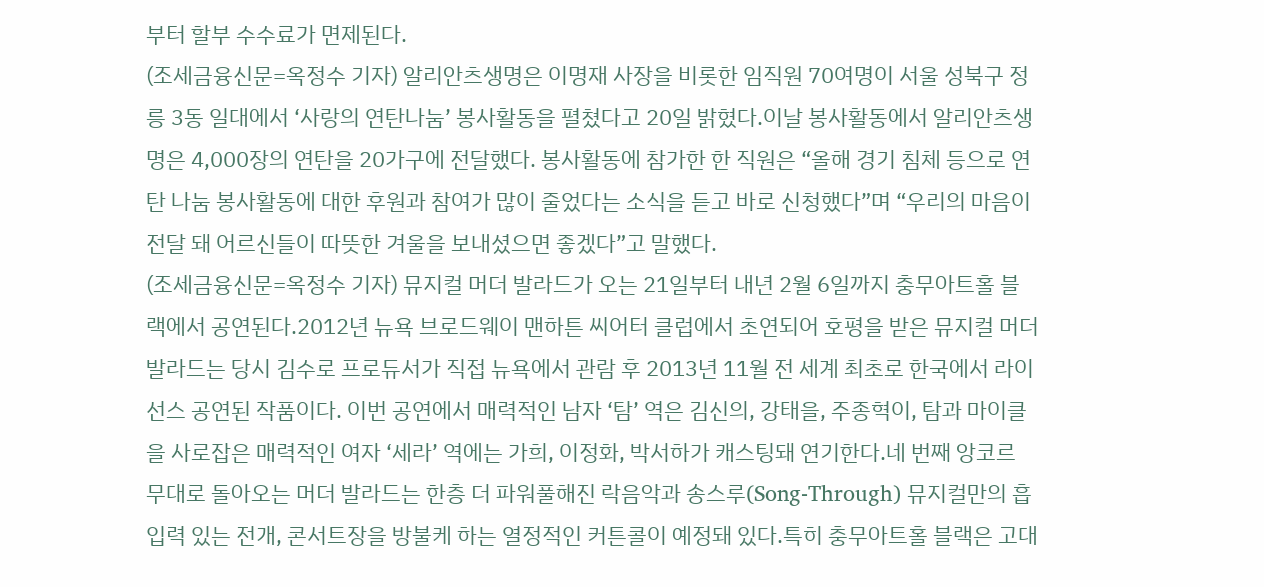부터 할부 수수료가 면제된다.
(조세금융신문=옥정수 기자) 알리안츠생명은 이명재 사장을 비롯한 임직원 70여명이 서울 성북구 정릉 3동 일대에서 ‘사랑의 연탄나눔’ 봉사활동을 펼쳤다고 20일 밝혔다.이날 봉사활동에서 알리안츠생명은 4,000장의 연탄을 20가구에 전달했다. 봉사활동에 참가한 한 직원은 “올해 경기 침체 등으로 연탄 나눔 봉사활동에 대한 후원과 참여가 많이 줄었다는 소식을 듣고 바로 신청했다”며 “우리의 마음이 전달 돼 어르신들이 따뜻한 겨울을 보내셨으면 좋겠다”고 말했다.
(조세금융신문=옥정수 기자) 뮤지컬 머더 발라드가 오는 21일부터 내년 2월 6일까지 충무아트홀 블랙에서 공연된다.2012년 뉴욕 브로드웨이 맨하튼 씨어터 클럽에서 초연되어 호평을 받은 뮤지컬 머더 발라드는 당시 김수로 프로듀서가 직접 뉴욕에서 관람 후 2013년 11월 전 세계 최초로 한국에서 라이선스 공연된 작품이다. 이번 공연에서 매력적인 남자 ‘탐’ 역은 김신의, 강태을, 주종혁이, 탐과 마이클을 사로잡은 매력적인 여자 ‘세라’ 역에는 가희, 이정화, 박서하가 캐스팅돼 연기한다.네 번째 앙코르 무대로 돌아오는 머더 발라드는 한층 더 파워풀해진 락음악과 송스루(Song-Through) 뮤지컬만의 흡입력 있는 전개, 콘서트장을 방불케 하는 열정적인 커튼콜이 예정돼 있다.특히 충무아트홀 블랙은 고대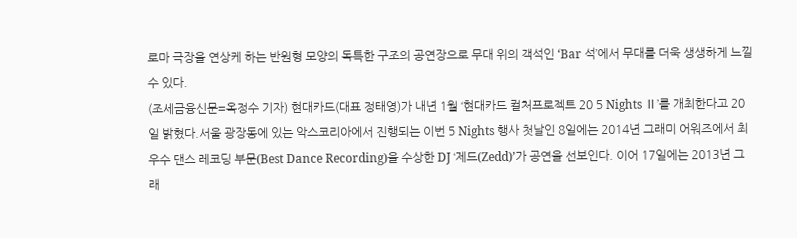로마 극장을 연상케 하는 반원형 모양의 독특한 구조의 공연장으로 무대 위의 객석인 ‘Bar 석’에서 무대를 더욱 생생하게 느낄 수 있다.
(조세금융신문=옥정수 기자) 현대카드(대표 정태영)가 내년 1월 ‘현대카드 컬처프로젝트 20 5 Nights Ⅱ’를 개최한다고 20일 밝혔다.서울 광장동에 있는 악스코리아에서 진행되는 이번 5 Nights 행사 첫날인 8일에는 2014년 그래미 어워즈에서 최우수 댄스 레코딩 부문(Best Dance Recording)을 수상한 DJ ‘제드(Zedd)’가 공연을 선보인다. 이어 17일에는 2013년 그래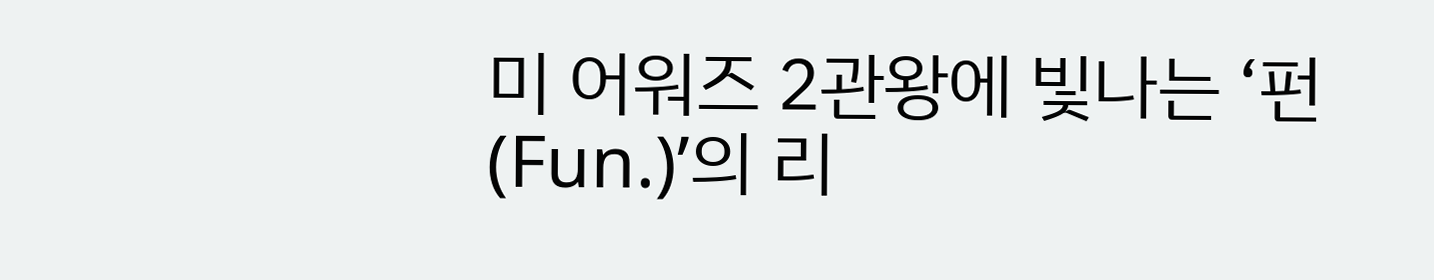미 어워즈 2관왕에 빛나는 ‘펀(Fun.)’의 리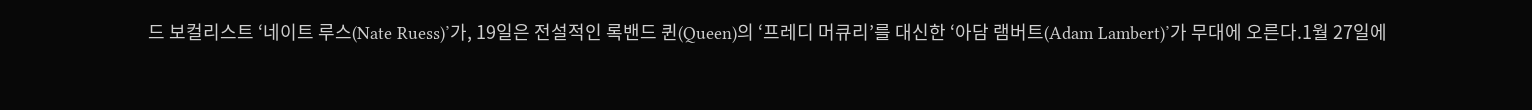드 보컬리스트 ‘네이트 루스(Nate Ruess)’가, 19일은 전설적인 록밴드 퀸(Queen)의 ‘프레디 머큐리’를 대신한 ‘아담 램버트(Adam Lambert)’가 무대에 오른다.1월 27일에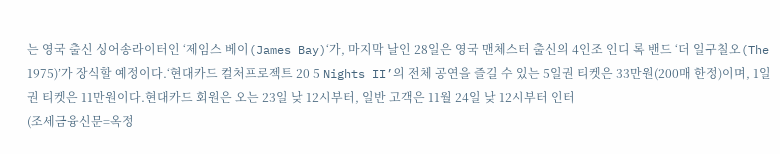는 영국 출신 싱어송라이터인 ‘제임스 베이(James Bay)‘가, 마지막 날인 28일은 영국 맨체스터 출신의 4인조 인디 록 밴드 ‘더 일구칠오(The 1975)’가 장식할 예정이다.‘현대카드 컬처프로젝트 20 5 Nights II’의 전체 공연을 즐길 수 있는 5일권 티켓은 33만원(200매 한정)이며, 1일권 티켓은 11만원이다.현대카드 회원은 오는 23일 낮 12시부터, 일반 고객은 11월 24일 낮 12시부터 인터
(조세금융신문=옥정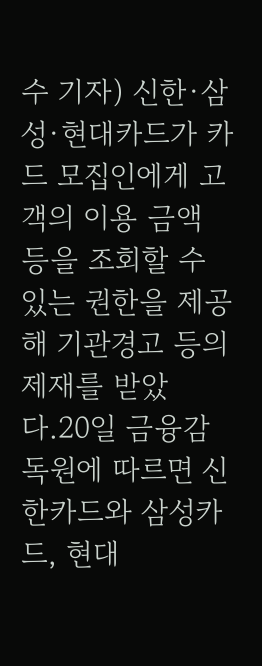수 기자) 신한·삼성·현대카드가 카드 모집인에게 고객의 이용 금액 등을 조회할 수 있는 권한을 제공해 기관경고 등의 제재를 받았다.20일 금융감독원에 따르면 신한카드와 삼성카드, 현대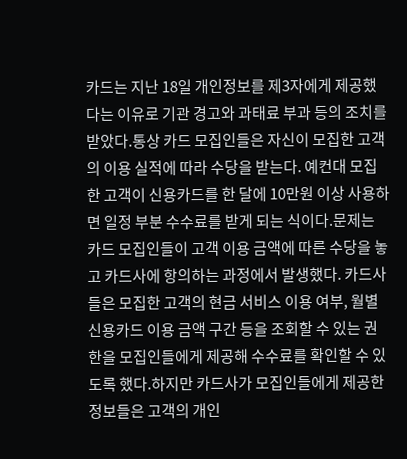카드는 지난 18일 개인정보를 제3자에게 제공했다는 이유로 기관 경고와 과태료 부과 등의 조치를 받았다.통상 카드 모집인들은 자신이 모집한 고객의 이용 실적에 따라 수당을 받는다. 예컨대 모집한 고객이 신용카드를 한 달에 10만원 이상 사용하면 일정 부분 수수료를 받게 되는 식이다.문제는 카드 모집인들이 고객 이용 금액에 따른 수당을 놓고 카드사에 항의하는 과정에서 발생했다. 카드사들은 모집한 고객의 현금 서비스 이용 여부, 월별 신용카드 이용 금액 구간 등을 조회할 수 있는 권한을 모집인들에게 제공해 수수료를 확인할 수 있도록 했다.하지만 카드사가 모집인들에게 제공한 정보들은 고객의 개인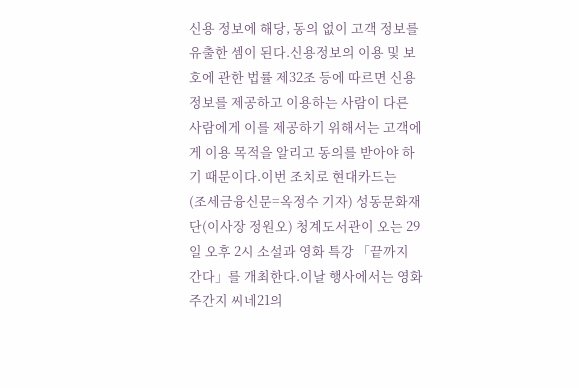신용 정보에 해당, 동의 없이 고객 정보를 유출한 셈이 된다.신용정보의 이용 및 보호에 관한 법률 제32조 등에 따르면 신용 정보를 제공하고 이용하는 사람이 다른 사람에게 이를 제공하기 위해서는 고객에게 이용 목적을 알리고 동의를 받아야 하기 때문이다.이번 조치로 현대카드는
(조세금융신문=옥정수 기자) 성동문화재단(이사장 정원오) 청계도서관이 오는 29일 오후 2시 소설과 영화 특강 「끝까지 간다」를 개최한다.이날 행사에서는 영화주간지 씨네21의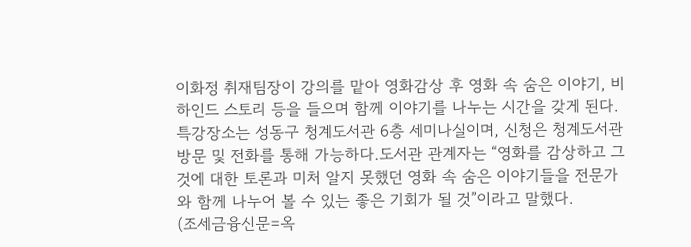이화정 취재팀장이 강의를 맡아 영화감상 후 영화 속 숨은 이야기, 비하인드 스토리 등을 들으며 함께 이야기를 나누는 시간을 갖게 된다.특강장소는 성동구 청계도서관 6층 세미나실이며, 신청은 청계도서관 방문 및 전화를 통해 가능하다.도서관 관계자는 “영화를 감상하고 그것에 대한 토론과 미처 알지 못했던 영화 속 숨은 이야기들을 전문가와 함께 나누어 볼 수 있는 좋은 기회가 될 것”이라고 말했다.
(조세금융신문=옥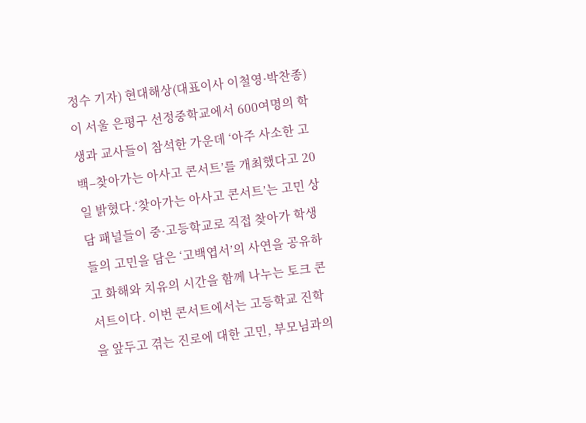정수 기자) 현대해상(대표이사 이철영·박찬종)이 서울 은평구 선정중학교에서 600여명의 학생과 교사들이 참석한 가운데 ‘아주 사소한 고백–찾아가는 아사고 콘서트’를 개최했다고 20일 밝혔다.‘찾아가는 아사고 콘서트’는 고민 상담 패널들이 중·고등학교로 직접 찾아가 학생들의 고민을 담은 ‘고백엽서’의 사연을 공유하고 화해와 치유의 시간을 함께 나누는 토크 콘서트이다. 이번 콘서트에서는 고등학교 진학을 앞두고 겪는 진로에 대한 고민, 부모님과의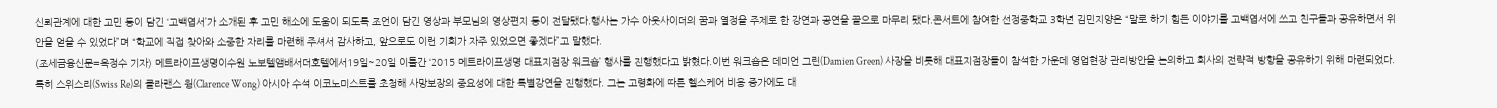신뢰관계에 대한 고민 등이 담긴 ‘고백엽서’가 소개된 후 고민 해소에 도움이 되도록 조언이 담긴 영상과 부모님의 영상편지 등이 전달됐다.행사는 가수 아웃사이더의 꿈과 열정을 주제로 한 강연과 공연을 끝으로 마무리 됐다.콘서트에 참여한 선정중학교 3학년 김민지양은 “말로 하기 힘든 이야기를 고백엽서에 쓰고 친구들과 공유하면서 위안을 얻을 수 있었다”며 “학교에 직접 찾아와 소중한 자리를 마련해 주셔서 감사하고, 앞으로도 이런 기회가 자주 있었으면 좋겠다”고 말했다.
(조세금융신문=옥정수 기자) 메트라이프생명이수원 노보텔앰배서더호텔에서19일~20일 이틀간 ‘2015 메트라이프생명 대표지점장 워크숍’ 행사를 진행했다고 밝혔다.이번 워크숍은 데미언 그린(Damien Green) 사장을 비롯해 대표지점장들이 참석한 가운데 영업현장 관리방안을 논의하고 회사의 전략적 방향을 공유하기 위해 마련되었다. 특히 스위스리(Swiss Re)의 클라랜스 웡(Clarence Wong) 아시아 수석 이코노미스트를 초청해 사망보장의 중요성에 대한 특별강연을 진행했다. 그는 고령화에 따른 헬스케어 비용 증가에도 대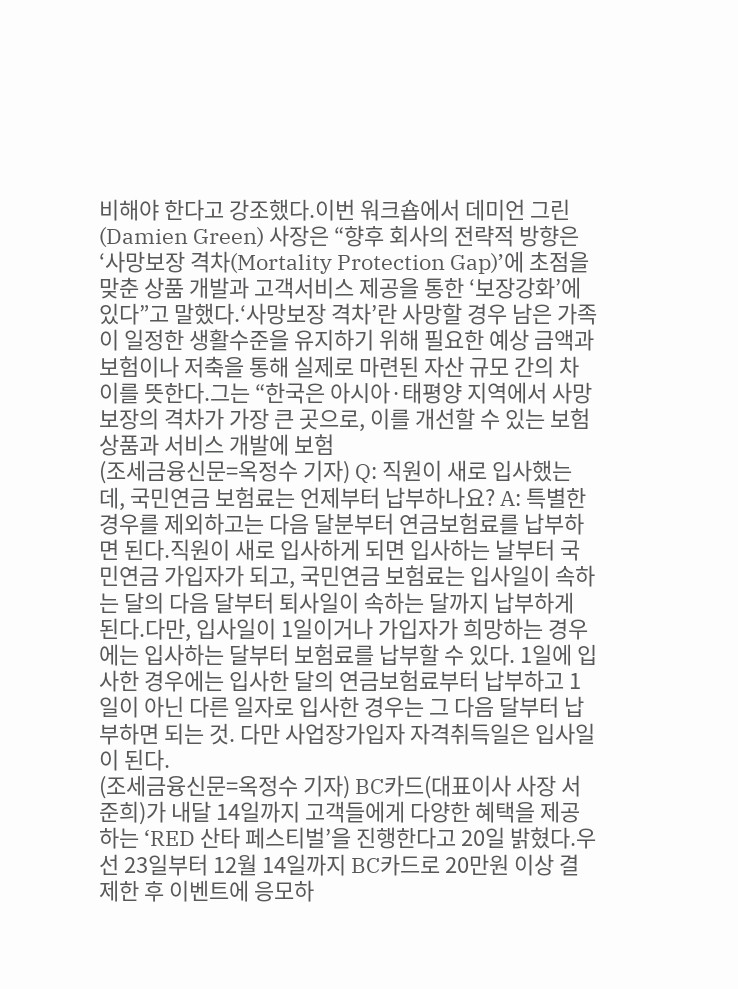비해야 한다고 강조했다.이번 워크숍에서 데미언 그린(Damien Green) 사장은 “향후 회사의 전략적 방향은 ‘사망보장 격차(Mortality Protection Gap)’에 초점을 맞춘 상품 개발과 고객서비스 제공을 통한 ‘보장강화’에 있다”고 말했다.‘사망보장 격차’란 사망할 경우 남은 가족이 일정한 생활수준을 유지하기 위해 필요한 예상 금액과 보험이나 저축을 통해 실제로 마련된 자산 규모 간의 차이를 뜻한다.그는 “한국은 아시아·태평양 지역에서 사망보장의 격차가 가장 큰 곳으로, 이를 개선할 수 있는 보험상품과 서비스 개발에 보험
(조세금융신문=옥정수 기자) Q: 직원이 새로 입사했는데, 국민연금 보험료는 언제부터 납부하나요? A: 특별한 경우를 제외하고는 다음 달분부터 연금보험료를 납부하면 된다.직원이 새로 입사하게 되면 입사하는 날부터 국민연금 가입자가 되고, 국민연금 보험료는 입사일이 속하는 달의 다음 달부터 퇴사일이 속하는 달까지 납부하게 된다.다만, 입사일이 1일이거나 가입자가 희망하는 경우에는 입사하는 달부터 보험료를 납부할 수 있다. 1일에 입사한 경우에는 입사한 달의 연금보험료부터 납부하고 1일이 아닌 다른 일자로 입사한 경우는 그 다음 달부터 납부하면 되는 것. 다만 사업장가입자 자격취득일은 입사일이 된다.
(조세금융신문=옥정수 기자) BC카드(대표이사 사장 서준희)가 내달 14일까지 고객들에게 다양한 혜택을 제공하는 ‘RED 산타 페스티벌’을 진행한다고 20일 밝혔다.우선 23일부터 12월 14일까지 BC카드로 20만원 이상 결제한 후 이벤트에 응모하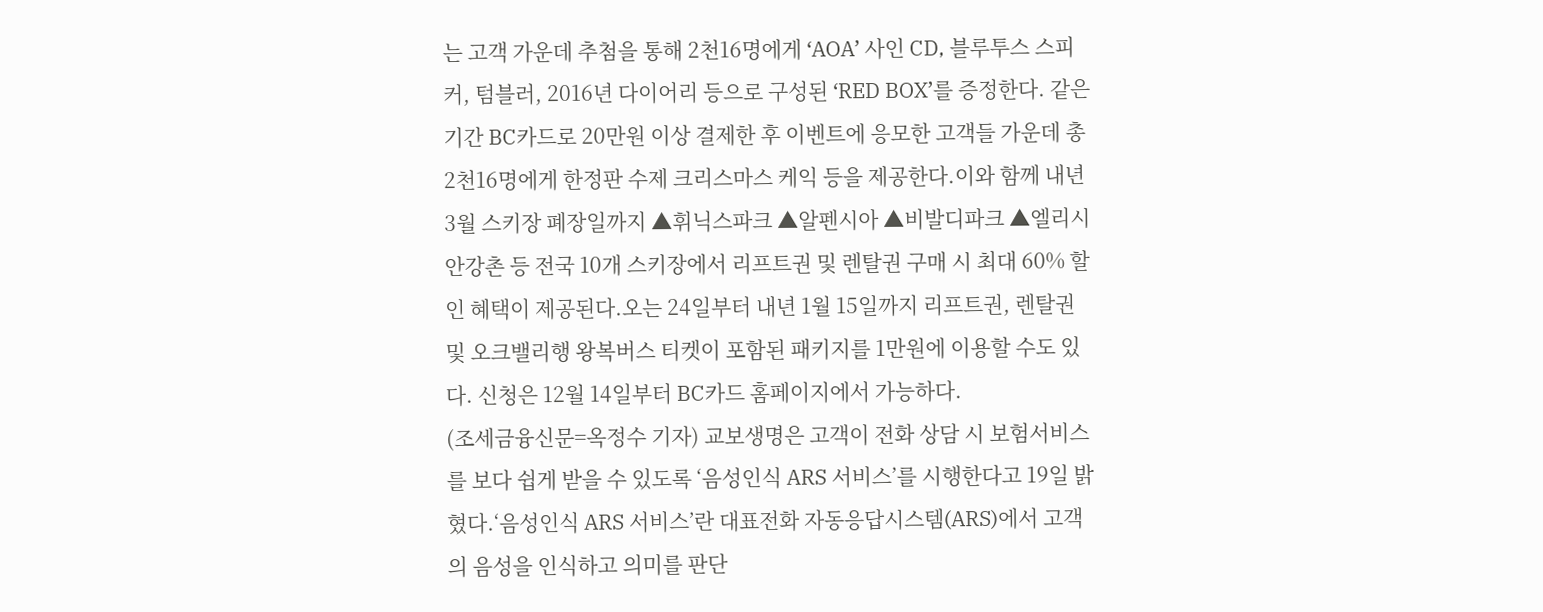는 고객 가운데 추첨을 통해 2천16명에게 ‘AOA’ 사인 CD, 블루투스 스피커, 텀블러, 2016년 다이어리 등으로 구성된 ‘RED BOX’를 증정한다. 같은 기간 BC카드로 20만원 이상 결제한 후 이벤트에 응모한 고객들 가운데 총 2천16명에게 한정판 수제 크리스마스 케익 등을 제공한다.이와 함께 내년 3월 스키장 폐장일까지 ▲휘닉스파크 ▲알펜시아 ▲비발디파크 ▲엘리시안강촌 등 전국 10개 스키장에서 리프트권 및 렌탈권 구매 시 최대 60% 할인 혜택이 제공된다.오는 24일부터 내년 1월 15일까지 리프트권, 렌탈권 및 오크밸리행 왕복버스 티켓이 포함된 패키지를 1만원에 이용할 수도 있다. 신청은 12월 14일부터 BC카드 홈페이지에서 가능하다.
(조세금융신문=옥정수 기자) 교보생명은 고객이 전화 상담 시 보험서비스를 보다 쉽게 받을 수 있도록 ‘음성인식 ARS 서비스’를 시행한다고 19일 밝혔다.‘음성인식 ARS 서비스’란 대표전화 자동응답시스템(ARS)에서 고객의 음성을 인식하고 의미를 판단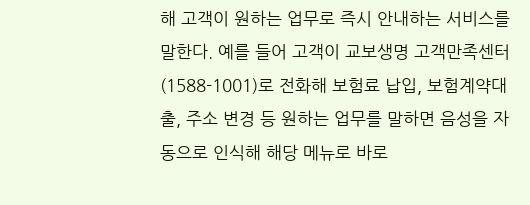해 고객이 원하는 업무로 즉시 안내하는 서비스를 말한다. 예를 들어 고객이 교보생명 고객만족센터(1588-1001)로 전화해 보험료 납입, 보험계약대출, 주소 변경 등 원하는 업무를 말하면 음성을 자동으로 인식해 해당 메뉴로 바로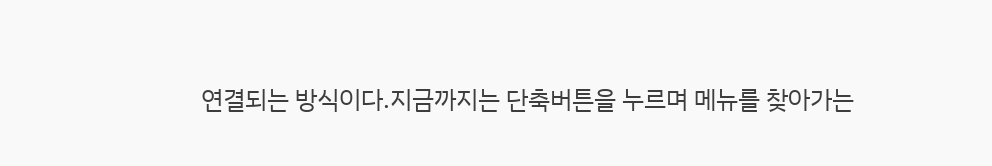연결되는 방식이다.지금까지는 단축버튼을 누르며 메뉴를 찾아가는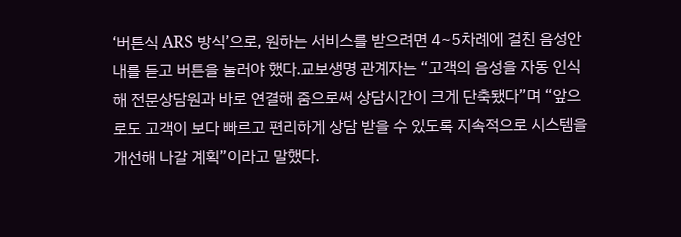‘버튼식 ARS 방식’으로, 원하는 서비스를 받으려면 4~5차례에 걸친 음성안내를 듣고 버튼을 눌러야 했다.교보생명 관계자는 “고객의 음성을 자동 인식해 전문상담원과 바로 연결해 줌으로써 상담시간이 크게 단축됐다”며 “앞으로도 고객이 보다 빠르고 편리하게 상담 받을 수 있도록 지속적으로 시스템을 개선해 나갈 계획”이라고 말했다.